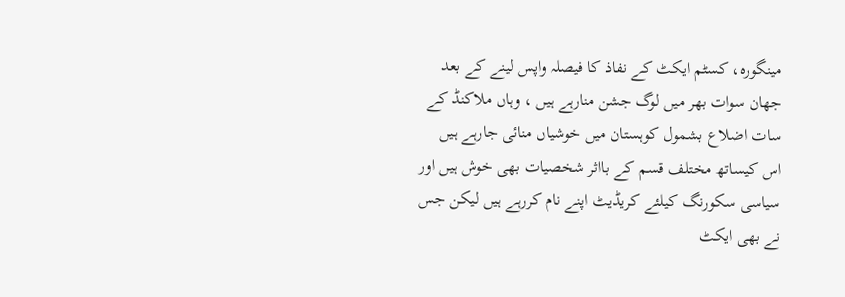مینگورہ، کسٹم ایکٹ کے نفاذ کا فیصلہ واپس لینے کے بعد جھان سوات بھر میں لوگ جشن منارہے ہیں ، وہاں ملاکنڈ کے سات اضلاع بشمول کوہستان میں خوشیاں منائی جارہے ہیں اس کیساتھ مختلف قسم کے بااثر شخصیات بھی خوش ہیں اور سیاسی سکورنگ کیلئے کریڈیٹ اپنے نام کررہے ہیں لیکن جس نے بھی ایکٹ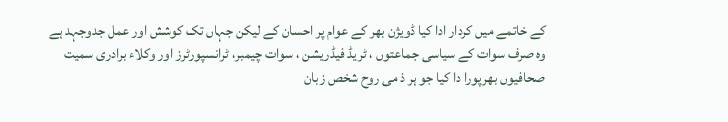کے خاتمے میں کردار ادا کیا ڈویژن بھر کے عوام پر احسان کے لیکن جہاں تک کوشش اور عمل جدوجہد ہے وہ صرف سوات کے سیاسی جماعتوں ، ٹریڈ فیڈریشن ، سوات چیمبر، ٹرانسپورٹرز اور وکلاء برادری سمیت صحافیوں بھرپورا دا کیا جو ہر ذ می روح شخص زبان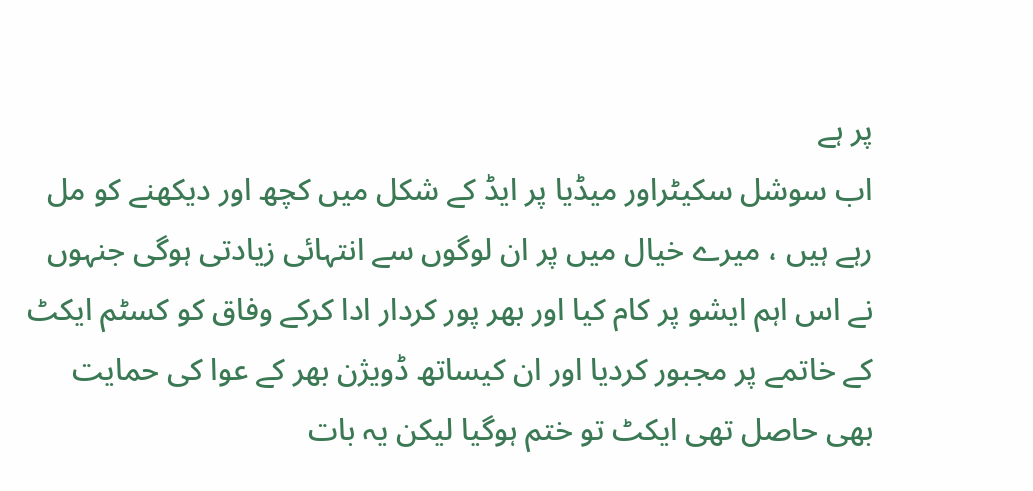پر ہے
اب سوشل سکیٹراور میڈیا پر ایڈ کے شکل میں کچھ اور دیکھنے کو مل رہے ہیں ، میرے خیال میں پر ان لوگوں سے انتہائی زیادتی ہوگی جنہوں نے اس اہم ایشو پر کام کیا اور بھر پور کردار ادا کرکے وفاق کو کسٹم ایکٹ کے خاتمے پر مجبور کردیا اور ان کیساتھ ڈویژن بھر کے عوا کی حمایت بھی حاصل تھی ایکٹ تو ختم ہوگیا لیکن یہ بات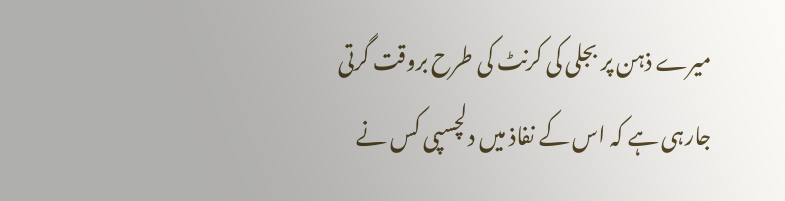میرے ذہن پر بجلی کی کرنٹ کی طرح بروقت گرتی جارہی ہے کہ اس کے نفاذ میں دلچسپی کس نے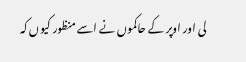لی اور اوپر کے حاکموں نے اسے منظور کیوں کہ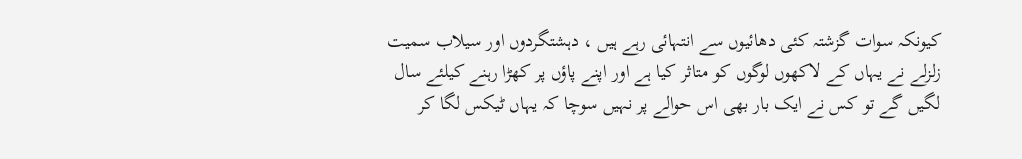کیونکہ سوات گزشتہ کئی دھائیوں سے انتہائی رہے ہیں ، دہشتگردوں اور سیلاب سمیت زلزلے نے یہاں کے لاکھوں لوگوں کو متاثر کیا ہے اور اپنے پاؤں پر کھڑا رہنے کیلئے سال لگیں گے تو کس نے ایک بار بھی اس حوالے پر نہیں سوچا کہ یہاں ٹیکس لگا کر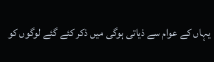یہاں کے عوام سے ذیاتی ہوگی میں ذکر کئے گئے لوگوں کو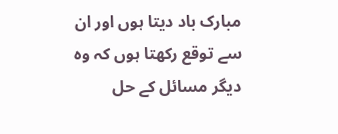مبارک باد دیتا ہوں اور ان سے توقع رکھتا ہوں کہ وہ دیگر مسائل کے حل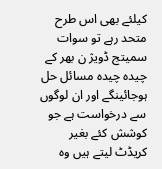کیلئے بھی اس طرح متحد رہے تو سوات سمیتج ڈویژ ن بھر کے چیدہ چیدہ مسائل حل ہوجائینگے اور ان لوگوں سے درخواست ہے جو کوشش کئے بغیر کریڈٹ لیتے ہیں وہ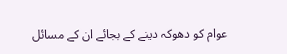عوام کو دھوکہ دینے کے بجائے ان کے مسائل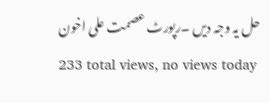حل یہ وجہ دیں ۔رپورٹ عصمت علی اخون
233 total views, no views today